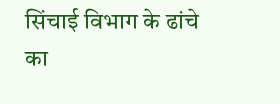सिंचाई विभाग के ढांचे का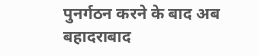पुनर्गठन करने के बाद अब बहादराबाद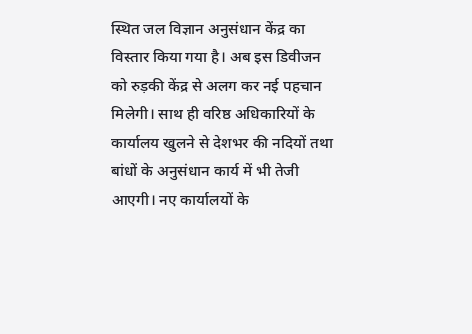स्थित जल विज्ञान अनुसंधान केंद्र का विस्तार किया गया है। अब इस डिवीजन को रुड़की केंद्र से अलग कर नई पहचान मिलेगी। साथ ही वरिष्ठ अधिकारियों के कार्यालय खुलने से देशभर की नदियों तथा बांधों के अनुसंधान कार्य में भी तेजी आएगी। नए कार्यालयों के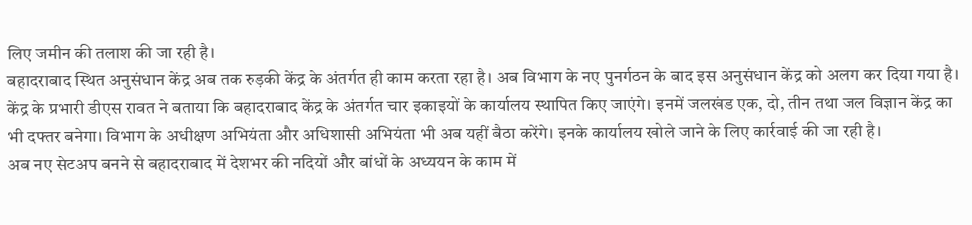लिए जमीन की तलाश की जा रही है।
बहादराबाद स्थित अनुसंधान केंद्र अब तक रुड़की केंद्र के अंतर्गत ही काम करता रहा है। अब विभाग के नए पुनर्गठन के बाद इस अनुसंधान केंद्र को अलग कर दिया गया है। केंद्र के प्रभारी डीएस रावत ने बताया कि बहादराबाद केंद्र के अंतर्गत चार इकाइयों के कार्यालय स्थापित किए जाएंगे। इनमें जलखंड एक, दो, तीन तथा जल विज्ञान केंद्र का भी दफ्तर बनेगा। विभाग के अधीक्षण अभियंता और अधिशासी अभियंता भी अब यहीं बैठा करेंगे। इनके कार्यालय खोले जाने के लिए कार्रवाई की जा रही है।
अब नए सेटअप बनने से बहादराबाद में देशभर की नदियों और बांधों के अध्ययन के काम में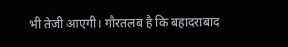भी तेजी आएगी। गौरतलब है कि बहादराबाद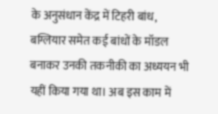के अनुसंधान केंद्र में टिहरी बांध, बग्लियार समेत कई बांधों के मॉडल बनाकर उनकी तकनीकी का अध्ययन भी यहीं किया गया था। अब इस काम में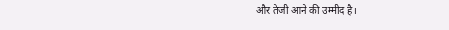और तेजी आने की उम्मीद है।